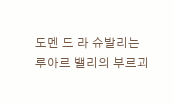도멘 드 라 슈발리는 루아르 밸리의 부르괴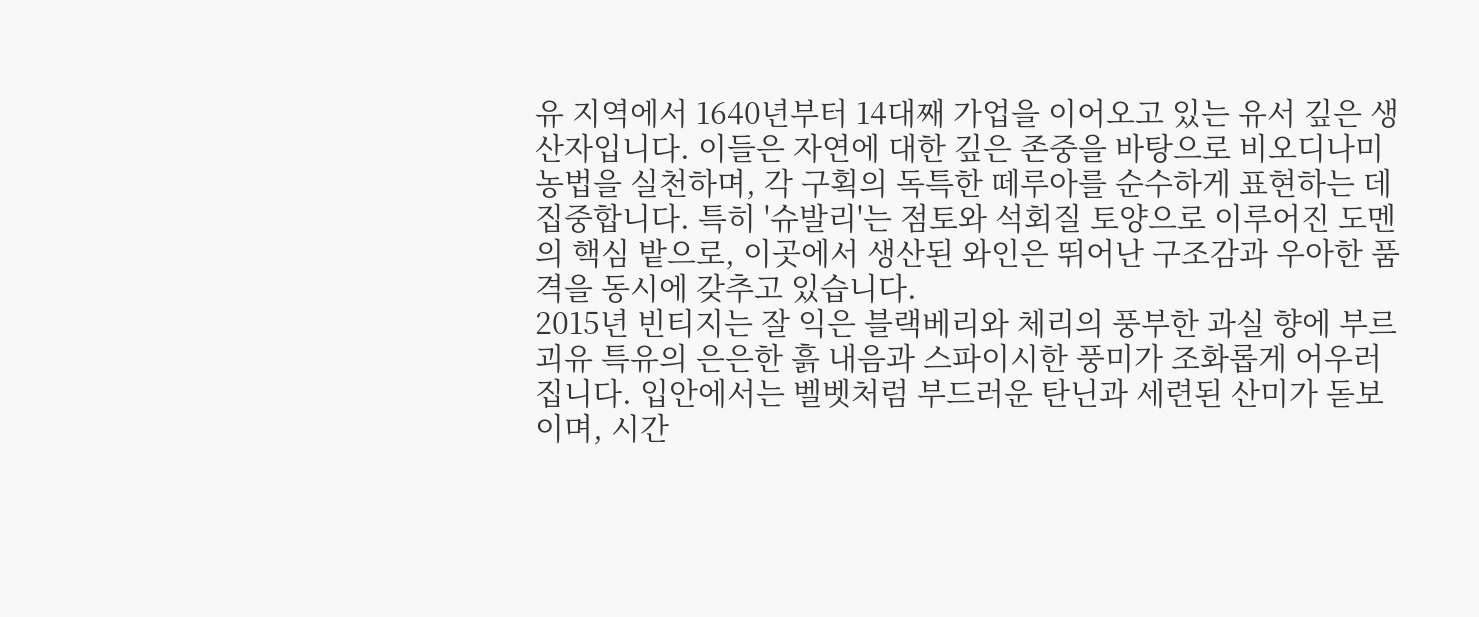유 지역에서 1640년부터 14대째 가업을 이어오고 있는 유서 깊은 생산자입니다. 이들은 자연에 대한 깊은 존중을 바탕으로 비오디나미 농법을 실천하며, 각 구획의 독특한 떼루아를 순수하게 표현하는 데 집중합니다. 특히 '슈발리'는 점토와 석회질 토양으로 이루어진 도멘의 핵심 밭으로, 이곳에서 생산된 와인은 뛰어난 구조감과 우아한 품격을 동시에 갖추고 있습니다.
2015년 빈티지는 잘 익은 블랙베리와 체리의 풍부한 과실 향에 부르괴유 특유의 은은한 흙 내음과 스파이시한 풍미가 조화롭게 어우러집니다. 입안에서는 벨벳처럼 부드러운 탄닌과 세련된 산미가 돋보이며, 시간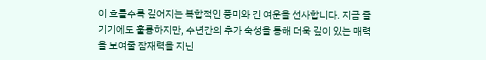이 흐를수록 깊어지는 복합적인 풍미와 긴 여운을 선사합니다. 지금 즐기기에도 훌륭하지만, 수년간의 추가 숙성을 통해 더욱 깊이 있는 매력을 보여줄 잠재력을 지닌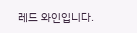레드 와인입니다.